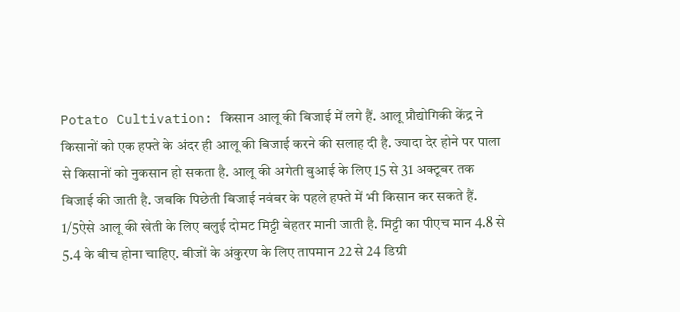Potato Cultivation: किसान आलू की बिजाई में लगे हैं. आलू प्रौद्योगिकी केंद्र ने किसानों को एक हफ्ते के अंदर ही आलू की बिजाई करने की सलाह दी है. ज्यादा देर होने पर पाला से किसानों को नुकसान हो सकता है. आलू की अगेती बुआई के लिए 15 से 31 अक्टूबर तक बिजाई की जाती है. जबकि पिछेती बिजाई नवंबर के पहले हफ्ते में भी किसान कर सकते हैं.
1/5ऐसे आलू की खेती के लिए बलुई दोमट मिट्टी बेहतर मानी जाती है. मिट्टी का पीएच मान 4.8 से 5.4 के बीच होना चाहिए. बीजों के अंकुरण के लिए तापमान 22 से 24 डिग्री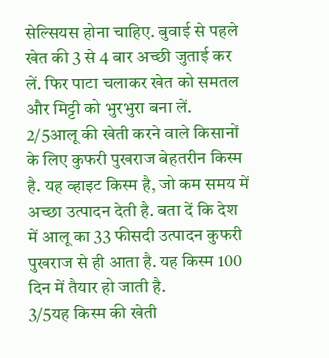सेल्सियस होना चाहिए. बुवाई से पहले खेत की 3 से 4 बार अच्छी जुताई कर लें. फिर पाटा चलाकर खेत को समतल और मिट्टी को भुरभुरा बना लें.
2/5आलू की खेती करने वाले किसानों के लिए कुफरी पुखराज बेहतरीन किस्म है. यह व्हाइट किस्म है, जो कम समय में अच्छा उत्पादन देती है. बता दें कि देश में आलू का 33 फीसदी उत्पादन कुफरी पुखराज से ही आता है. यह किस्म 100 दिन में तैयार हो जाती है.
3/5यह किस्म की खेती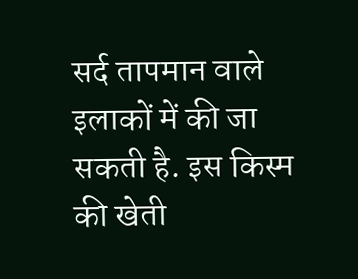सर्द तापमान वाले इलाकों में की जा सकती है. इस किस्म की खेती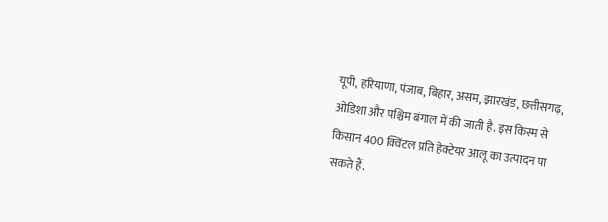यूपी, हरियाणा, पंजाब, बिहार, असम, झारखंड, छत्तीसगढ़, ओडिशा और पश्चिम बंगाल में की जाती है. इस किस्म से किसान 400 क्विंटल प्रति हेक्टेयर आलू का उत्पादन पा सकते हैं.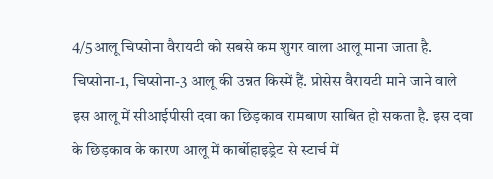4/5आलू चिप्सोना वैरायटी को सबसे कम शुगर वाला आलू माना जाता है. चिप्सोना-1, चिप्सोना-3 आलू की उन्नत किस्में हैं. प्रोसेस वैरायटी माने जाने वाले इस आलू में सीआईपीसी दवा का छिड़काव रामबाण साबित हो सकता है. इस दवा के छिड़काव के कारण आलू में कार्बोहाइड्रेट से स्टार्च में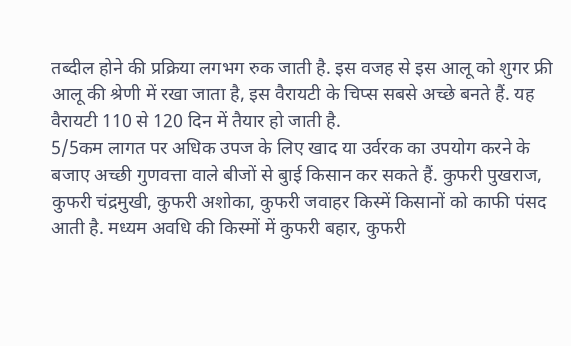तब्दील होने की प्रक्रिया लगभग रुक जाती है. इस वजह से इस आलू को शुगर फ्री आलू की श्रेणी में रखा जाता है, इस वैरायटी के चिप्स सबसे अच्छे बनते हैं. यह वैरायटी 110 से 120 दिन में तैयार हो जाती है.
5/5कम लागत पर अधिक उपज के लिए खाद या उर्वरक का उपयोग करने के बजाए अच्छी गुणवत्ता वाले बीजों से बुाई किसान कर सकते हैं. कुफरी पुखराज, कुफरी चंद्रमुखी, कुफरी अशोका, कुफरी जवाहर किस्में किसानों को काफी पंसद आती है. मध्यम अवधि की किस्मों में कुफरी बहार, कुफरी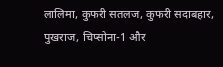लालिमा, कुफरी सतलज, कुफरी सदाबहार, पुखराज, चिप्सोना-1 और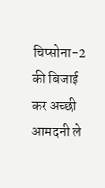चिप्सोना-2 की बिजाई कर अच्छी आमदनी ले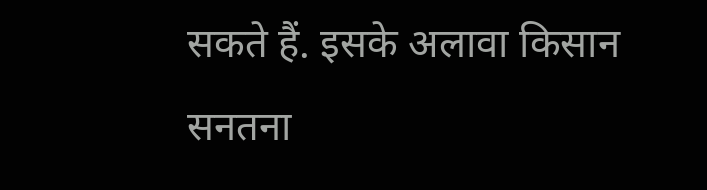सकते हैं. इसके अलावा किसान सनतना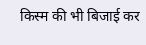किस्म की भी बिजाई कर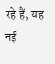रहे हैं, यह नई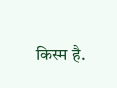किस्म है.